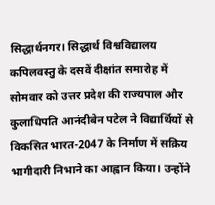सिद्धार्थनगर। सिद्धार्थ विश्वविद्यालय कपिलवस्तु के दसवें दीक्षांत समारोह में सोमवार को उत्तर प्रदेश की राज्यपाल और कुलाधिपति आनंदीबेन पटेल ने विद्यार्थियों से विकसित भारत-2047 के निर्माण में सक्रिय भागीदारी निभाने का आह्वान किया। उन्होंने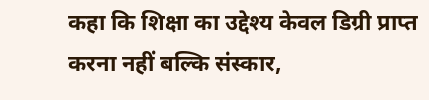कहा कि शिक्षा का उद्देश्य केवल डिग्री प्राप्त करना नहीं बल्कि संस्कार,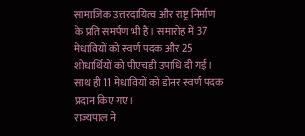सामाजिक उत्तरदायित्व और राष्ट्र निर्माण के प्रति समर्पण भी है। समारोह में 37 मेधावियों को स्वर्ण पदक और 25 शोधार्थियों को पीएचडी उपाधि दी गई। साथ ही 11 मेधावियों को डोनर स्वर्ण पदक प्रदान किए गए।
राज्यपाल ने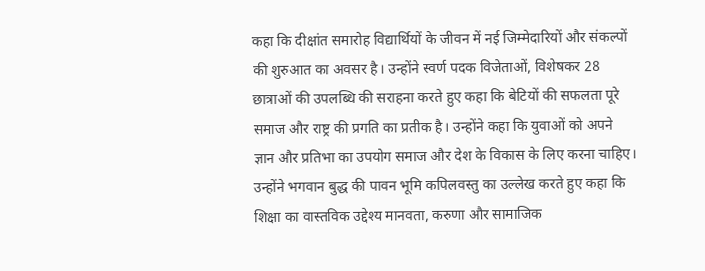कहा कि दीक्षांत समारोह विद्यार्थियों के जीवन में नई जिम्मेदारियों और संकल्पों की शुरुआत का अवसर है। उन्होंने स्वर्ण पदक विजेताओं, विशेषकर 28 छात्राओं की उपलब्धि की सराहना करते हुए कहा कि बेटियों की सफलता पूरे समाज और राष्ट्र की प्रगति का प्रतीक है। उन्होंने कहा कि युवाओं को अपने ज्ञान और प्रतिभा का उपयोग समाज और देश के विकास के लिए करना चाहिए।
उन्होंने भगवान बुद्ध की पावन भूमि कपिलवस्तु का उल्लेख करते हुए कहा कि शिक्षा का वास्तविक उद्देश्य मानवता, करुणा और सामाजिक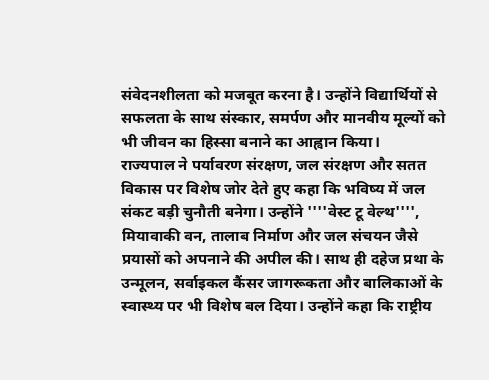संवेदनशीलता को मजबूत करना है। उन्होंने विद्यार्थियों से सफलता के साथ संस्कार, समर्पण और मानवीय मूल्यों को भी जीवन का हिस्सा बनाने का आह्वान किया।
राज्यपाल ने पर्यावरण संरक्षण, जल संरक्षण और सतत विकास पर विशेष जोर देते हुए कहा कि भविष्य में जल संकट बड़ी चुनौती बनेगा। उन्होंने ''''वेस्ट टू वेल्थ'''', मियावाकी वन, तालाब निर्माण और जल संचयन जैसे प्रयासों को अपनाने की अपील की। साथ ही दहेज प्रथा के उन्मूलन, सर्वाइकल कैंसर जागरूकता और बालिकाओं के स्वास्थ्य पर भी विशेष बल दिया। उन्होंने कहा कि राष्ट्रीय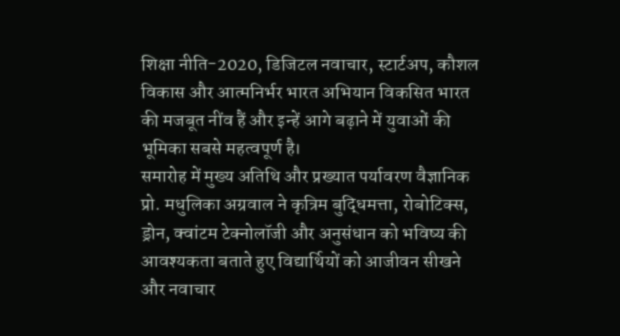शिक्षा नीति-2020, डिजिटल नवाचार, स्टार्टअप, कौशल विकास और आत्मनिर्भर भारत अभियान विकसित भारत की मजबूत नींव हैं और इन्हें आगे बढ़ाने में युवाओं की भूमिका सबसे महत्वपूर्ण है।
समारोह में मुख्य अतिथि और प्रख्यात पर्यावरण वैज्ञानिक प्रो. मधुलिका अग्रवाल ने कृत्रिम बुद्धिमत्ता, रोबोटिक्स, ड्रोन, क्वांटम टेक्नोलॉजी और अनुसंधान को भविष्य की आवश्यकता बताते हुए विद्यार्थियों को आजीवन सीखने और नवाचार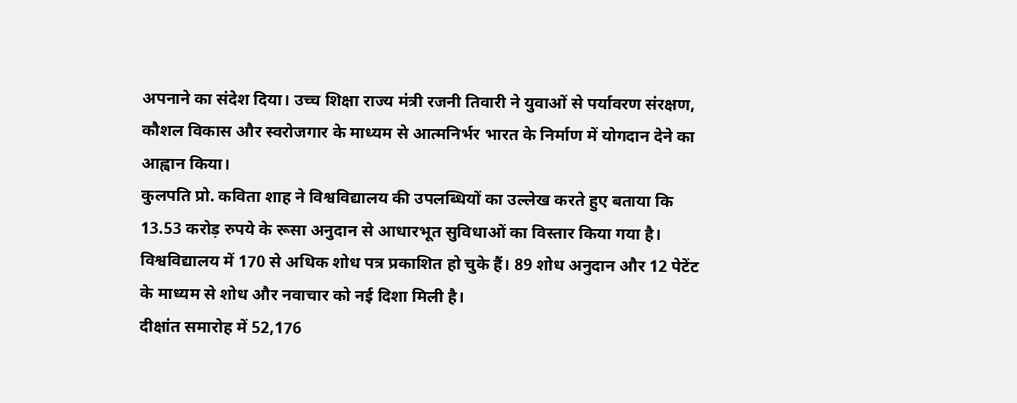अपनाने का संदेश दिया। उच्च शिक्षा राज्य मंत्री रजनी तिवारी ने युवाओं से पर्यावरण संरक्षण, कौशल विकास और स्वरोजगार के माध्यम से आत्मनिर्भर भारत के निर्माण में योगदान देने का आह्वान किया।
कुलपति प्रो. कविता शाह ने विश्वविद्यालय की उपलब्धियों का उल्लेख करते हुए बताया कि 13.53 करोड़ रुपये के रूसा अनुदान से आधारभूत सुविधाओं का विस्तार किया गया है। विश्वविद्यालय में 170 से अधिक शोध पत्र प्रकाशित हो चुके हैं। 89 शोध अनुदान और 12 पेटेंट के माध्यम से शोध और नवाचार को नई दिशा मिली है।
दीक्षांत समारोह में 52,176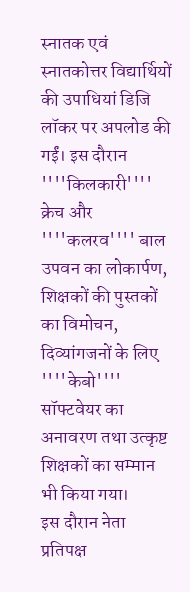स्नातक एवं स्नातकोत्तर विद्यार्थियों की उपाधियां डिजि लॉकर पर अपलोड की गईं। इस दौरान ''''किलकारी'''' क्रेच और ''''कलरव'''' बाल उपवन का लोकार्पण, शिक्षकों की पुस्तकों का विमोचन, दिव्यांगजनों के लिए ''''केबो'''' सॉफ्टवेयर का अनावरण तथा उत्कृष्ट शिक्षकों का सम्मान भी किया गया।
इस दौरान नेता प्रतिपक्ष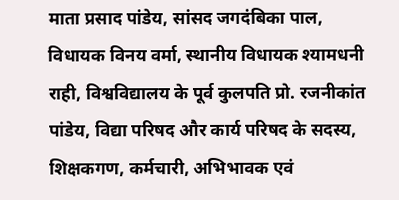माता प्रसाद पांडेय, सांसद जगदंबिका पाल, विधायक विनय वर्मा, स्थानीय विधायक श्यामधनी राही, विश्वविद्यालय के पूर्व कुलपति प्रो. रजनीकांत पांडेय, विद्या परिषद और कार्य परिषद के सदस्य, शिक्षकगण, कर्मचारी, अभिभावक एवं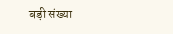बड़ी संख्या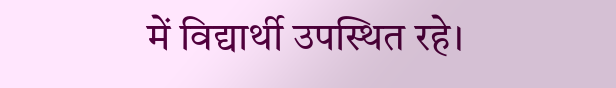में विद्यार्थी उपस्थित रहे।